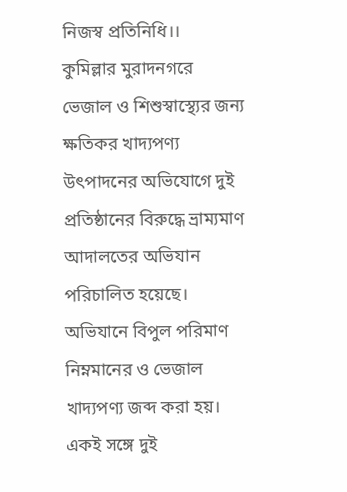নিজস্ব প্রতিনিধি।।
কুমিল্লার মুরাদনগরে ভেজাল ও শিশুস্বাস্থ্যের জন্য ক্ষতিকর খাদ্যপণ্য উৎপাদনের অভিযোগে দুই প্রতিষ্ঠানের বিরুদ্ধে ভ্রাম্যমাণ আদালতের অভিযান পরিচালিত হয়েছে। অভিযানে বিপুল পরিমাণ নিম্নমানের ও ভেজাল খাদ্যপণ্য জব্দ করা হয়। একই সঙ্গে দুই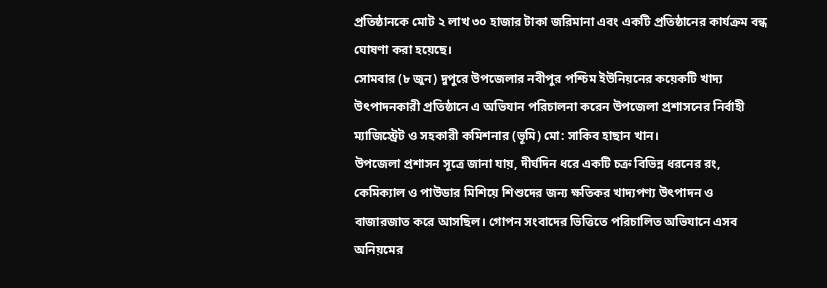প্রতিষ্ঠানকে মোট ২ লাখ ৩০ হাজার টাকা জরিমানা এবং একটি প্রতিষ্ঠানের কার্যক্রম বন্ধ ঘোষণা করা হয়েছে।
সোমবার (৮ জুন) দুপুরে উপজেলার নবীপুর পশ্চিম ইউনিয়নের কয়েকটি খাদ্য উৎপাদনকারী প্রতিষ্ঠানে এ অভিযান পরিচালনা করেন উপজেলা প্রশাসনের নির্বাহী ম্যাজিস্ট্রেট ও সহকারী কমিশনার (ভূমি) মো: সাকিব হাছান খান।
উপজেলা প্রশাসন সূত্রে জানা যায়, দীর্ঘদিন ধরে একটি চক্র বিভিন্ন ধরনের রং, কেমিক্যাল ও পাউডার মিশিয়ে শিশুদের জন্য ক্ষতিকর খাদ্যপণ্য উৎপাদন ও বাজারজাত করে আসছিল। গোপন সংবাদের ভিত্তিতে পরিচালিত অভিযানে এসব অনিয়মের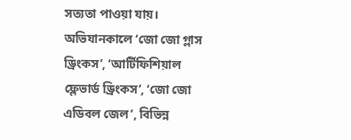সত্যতা পাওয়া যায়।
অভিযানকালে ‘জো জো গ্লাস ড্রিংকস’, ‘আর্টিফিশিয়াল ফ্লেভার্ড ড্রিংকস’, ‘জো জো এডিবল জেল’, বিভিন্ন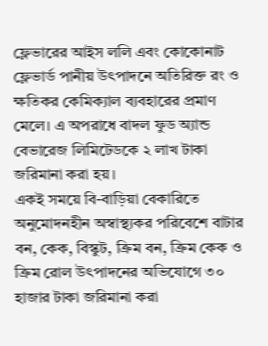ফ্লেভারের আইস ললি এবং কোকোনাট ফ্লেভার্ড পানীয় উৎপাদনে অতিরিক্ত রং ও ক্ষতিকর কেমিক্যাল ব্যবহারের প্রমাণ মেলে। এ অপরাধে বাদল ফুড অ্যান্ড বেভারেজ লিমিটেডকে ২ লাখ টাকা জরিমানা করা হয়।
একই সময়ে বি-বাড়িয়া বেকারিতে অনুমোদনহীন অস্বাস্থ্যকর পরিবেশে বাটার বন, কেক, বিস্কুট, ক্রিম বন, ক্রিম কেক ও ক্রিম রোল উৎপাদনের অভিযোগে ৩০ হাজার টাকা জরিমানা করা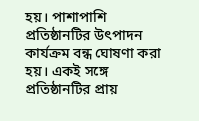হয়। পাশাপাশি প্রতিষ্ঠানটির উৎপাদন কার্যক্রম বন্ধ ঘোষণা করা হয়। একই সঙ্গে প্রতিষ্ঠানটির প্রায়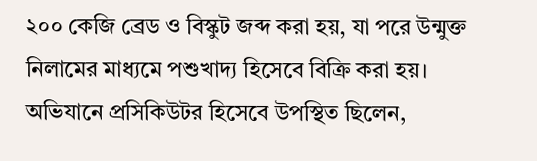২০০ কেজি ব্রেড ও বিস্কুট জব্দ করা হয়, যা পরে উন্মুক্ত নিলামের মাধ্যমে পশুখাদ্য হিসেবে বিক্রি করা হয়।
অভিযানে প্রসিকিউটর হিসেবে উপস্থিত ছিলেন,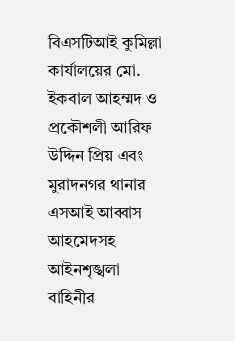বিএসটিআই কুমিল্লা কার্যালয়ের মো. ইকবাল আহম্মদ ও প্রকৌশলী আরিফ উদ্দিন প্রিয় এবং মুরাদনগর থানার এসআই আব্বাস আহমেদসহ আইনশৃঙ্খলা বাহিনীর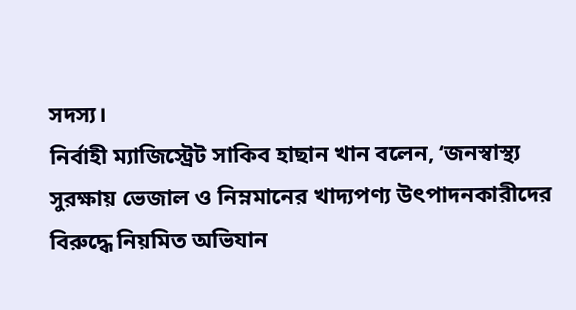সদস্য।
নির্বাহী ম্যাজিস্ট্রেট সাকিব হাছান খান বলেন, ‘জনস্বাস্থ্য সুরক্ষায় ভেজাল ও নিম্নমানের খাদ্যপণ্য উৎপাদনকারীদের বিরুদ্ধে নিয়মিত অভিযান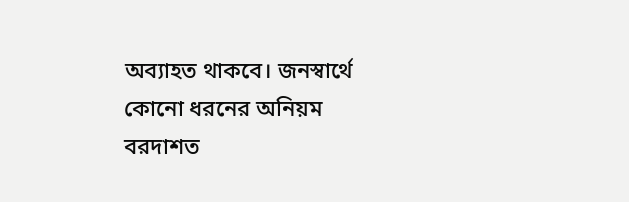অব্যাহত থাকবে। জনস্বার্থে কোনো ধরনের অনিয়ম বরদাশত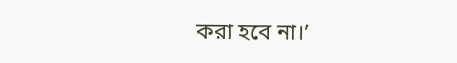করা হবে না।’